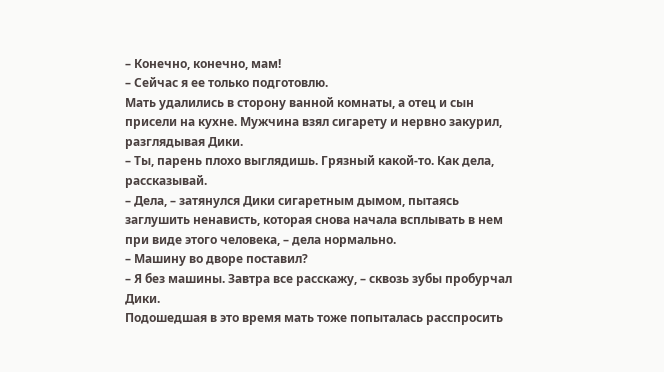– Конечно, конечно, мам!
– Сейчас я ее только подготовлю.
Мать удалились в сторону ванной комнаты, а отец и сын присели на кухне. Мужчина взял сигарету и нервно закурил, разглядывая Дики.
– Ты, парень плохо выглядишь. Грязный какой-то. Как дела, рассказывай.
– Дела, – затянулся Дики сигаретным дымом, пытаясь заглушить ненависть, которая снова начала всплывать в нем при виде этого человека, – дела нормально.
– Машину во дворе поставил?
– Я без машины. Завтра все расскажу, – сквозь зубы пробурчал Дики.
Подошедшая в это время мать тоже попыталась расспросить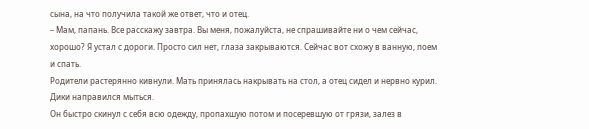сына, на что получила такой же ответ, что и отец.
– Мам, папань. Все расскажу завтра. Вы меня, пожалуйста, не спрашивайте ни о чем сейчас, хорошо? Я устал с дороги. Просто сил нет, глаза закрываются. Сейчас вот схожу в ванную, поем и спать.
Родители растерянно кивнули. Мать принялась накрывать на стол, а отец сидел и нервно курил. Дики направился мыться.
Он быстро скинул с себя всю одежду, пропахшую потом и посеревшую от грязи, залез в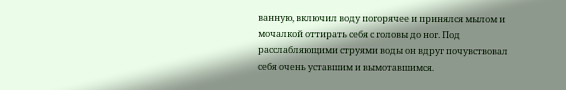ванную, включил воду погорячее и принялся мылом и мочалкой оттирать себя с головы до ног. Под расслабляющими струями воды он вдруг почувствовал себя очень уставшим и вымотавшимся.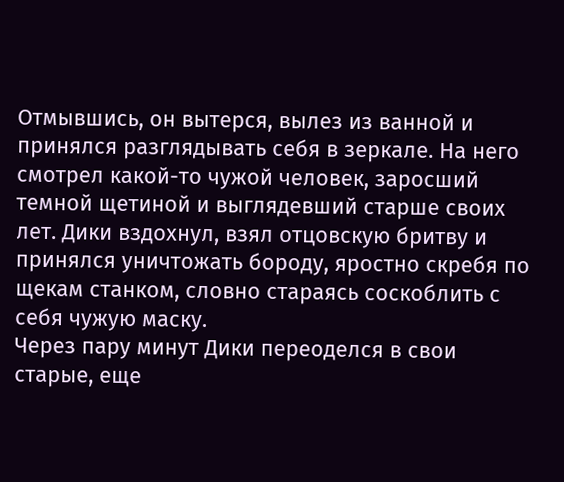Отмывшись, он вытерся, вылез из ванной и принялся разглядывать себя в зеркале. На него смотрел какой-то чужой человек, заросший темной щетиной и выглядевший старше своих лет. Дики вздохнул, взял отцовскую бритву и принялся уничтожать бороду, яростно скребя по щекам станком, словно стараясь соскоблить с себя чужую маску.
Через пару минут Дики переоделся в свои старые, еще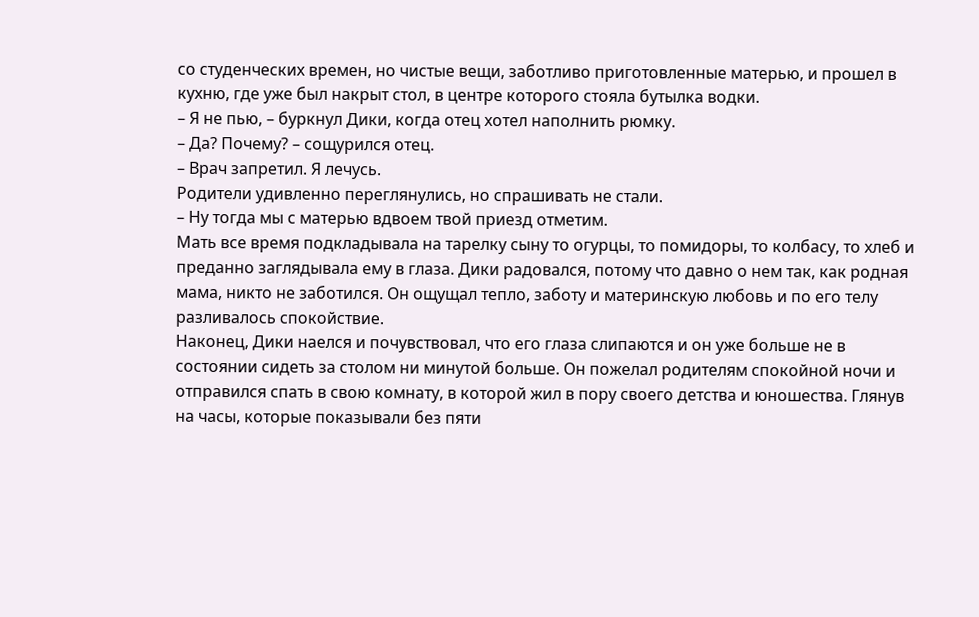со студенческих времен, но чистые вещи, заботливо приготовленные матерью, и прошел в кухню, где уже был накрыт стол, в центре которого стояла бутылка водки.
– Я не пью, – буркнул Дики, когда отец хотел наполнить рюмку.
– Да? Почему? – сощурился отец.
– Врач запретил. Я лечусь.
Родители удивленно переглянулись, но спрашивать не стали.
– Ну тогда мы с матерью вдвоем твой приезд отметим.
Мать все время подкладывала на тарелку сыну то огурцы, то помидоры, то колбасу, то хлеб и преданно заглядывала ему в глаза. Дики радовался, потому что давно о нем так, как родная мама, никто не заботился. Он ощущал тепло, заботу и материнскую любовь и по его телу разливалось спокойствие.
Наконец, Дики наелся и почувствовал, что его глаза слипаются и он уже больше не в состоянии сидеть за столом ни минутой больше. Он пожелал родителям спокойной ночи и отправился спать в свою комнату, в которой жил в пору своего детства и юношества. Глянув на часы, которые показывали без пяти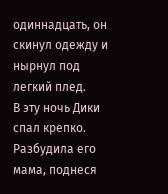одиннадцать, он скинул одежду и нырнул под легкий плед.
В эту ночь Дики спал крепко. Разбудила его мама, поднеся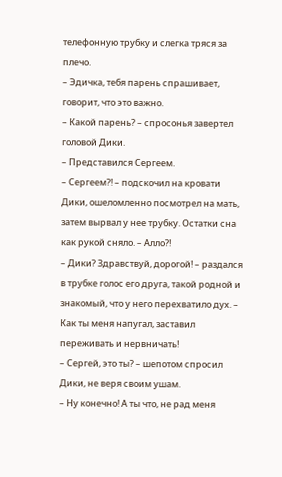телефонную трубку и слегка тряся за плечо.
– Эдичка, тебя парень спрашивает, говорит, что это важно.
– Какой парень? – спросонья завертел головой Дики.
– Представился Сергеем.
– Сергеем?! – подскочил на кровати Дики, ошеломленно посмотрел на мать, затем вырвал у нее трубку. Остатки сна как рукой сняло. – Алло?!
– Дики? Здравствуй, дорогой! – раздался в трубке голос его друга, такой родной и знакомый, что у него перехватило дух. – Как ты меня напугал, заставил переживать и нервничать!
– Сергей, это ты? – шепотом спросил Дики, не веря своим ушам.
– Ну конечно! А ты что, не рад меня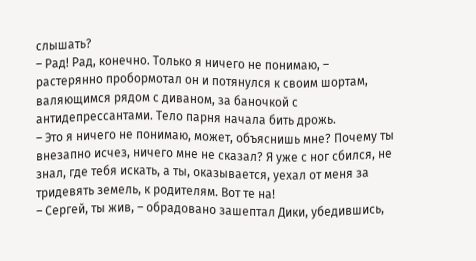слышать?
– Рад! Рад, конечно. Только я ничего не понимаю, – растерянно пробормотал он и потянулся к своим шортам, валяющимся рядом с диваном, за баночкой с антидепрессантами. Тело парня начала бить дрожь.
– Это я ничего не понимаю, может, объяснишь мне? Почему ты внезапно исчез, ничего мне не сказал? Я уже с ног сбился, не знал, где тебя искать, а ты, оказывается, уехал от меня за тридевять земель, к родителям. Вот те на!
– Сергей, ты жив, – обрадовано зашептал Дики, убедившись,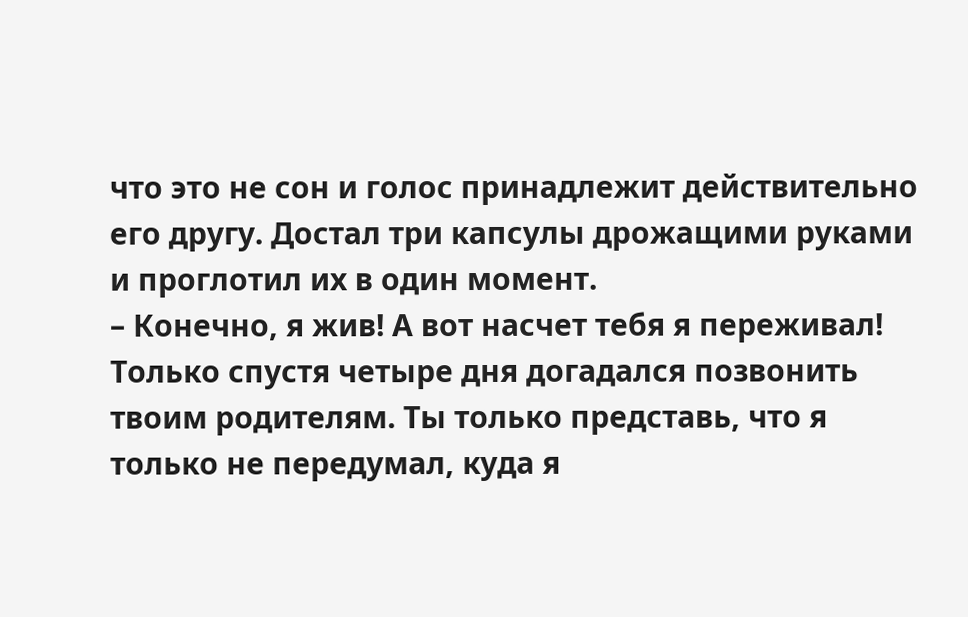что это не сон и голос принадлежит действительно его другу. Достал три капсулы дрожащими руками и проглотил их в один момент.
– Конечно, я жив! А вот насчет тебя я переживал! Только спустя четыре дня догадался позвонить твоим родителям. Ты только представь, что я только не передумал, куда я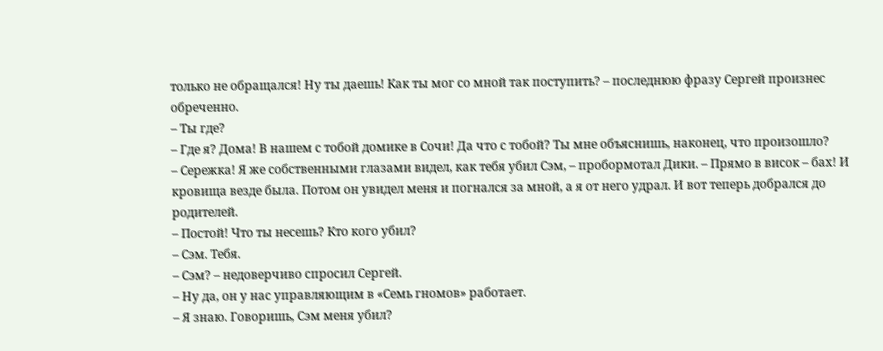только не обращался! Ну ты даешь! Как ты мог со мной так поступить? – последнюю фразу Сергей произнес обреченно.
– Ты где?
– Где я? Дома! В нашем с тобой домике в Сочи! Да что с тобой? Ты мне объяснишь, наконец, что произошло?
– Сережка! Я же собственными глазами видел, как тебя убил Сэм, – пробормотал Дики. – Прямо в висок – бах! И кровища везде была. Потом он увидел меня и погнался за мной, а я от него удрал. И вот теперь добрался до родителей.
– Постой! Что ты несешь? Кто кого убил?
– Сэм. Тебя.
– Сэм? – недоверчиво спросил Сергей.
– Ну да, он у нас управляющим в «Семь гномов» работает.
– Я знаю. Говоришь, Сэм меня убил?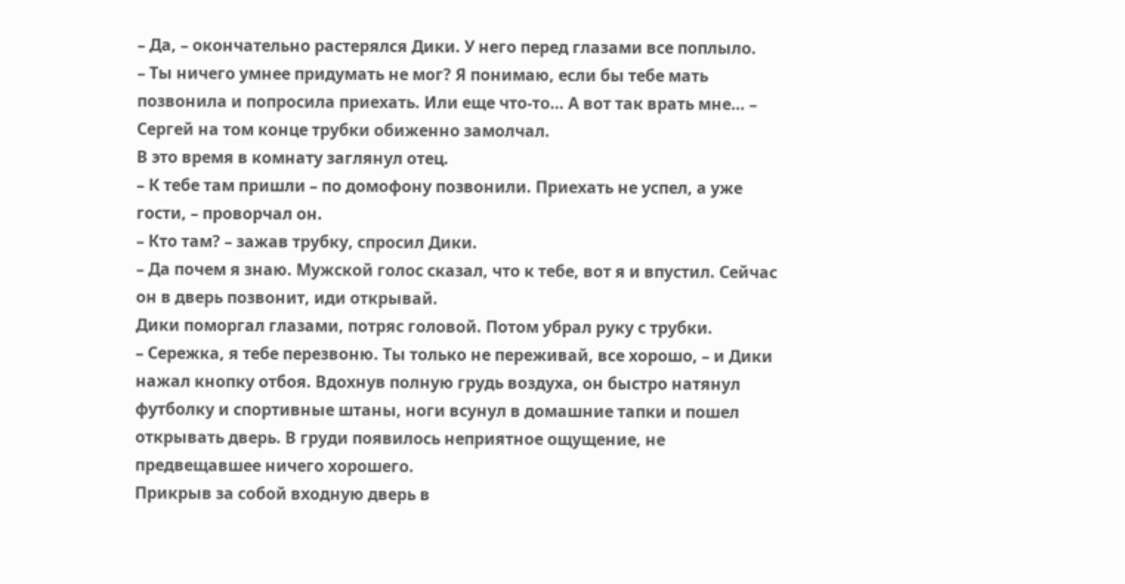– Да, – окончательно растерялся Дики. У него перед глазами все поплыло.
– Ты ничего умнее придумать не мог? Я понимаю, если бы тебе мать позвонила и попросила приехать. Или еще что-то… А вот так врать мне… – Сергей на том конце трубки обиженно замолчал.
В это время в комнату заглянул отец.
– К тебе там пришли – по домофону позвонили. Приехать не успел, а уже гости, – проворчал он.
– Кто там? – зажав трубку, спросил Дики.
– Да почем я знаю. Мужской голос сказал, что к тебе, вот я и впустил. Сейчас он в дверь позвонит, иди открывай.
Дики поморгал глазами, потряс головой. Потом убрал руку с трубки.
– Сережка, я тебе перезвоню. Ты только не переживай, все хорошо, – и Дики нажал кнопку отбоя. Вдохнув полную грудь воздуха, он быстро натянул футболку и спортивные штаны, ноги всунул в домашние тапки и пошел открывать дверь. В груди появилось неприятное ощущение, не предвещавшее ничего хорошего.
Прикрыв за собой входную дверь в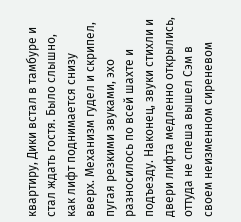квартиру, Дики встал в тамбуре и стал ждать гостя. Было слышно, как лифт поднимается снизу вверх. Механизм гудел и скрипел, пугая резкими звуками, эхо разносилось по всей шахте и подъезду. Наконец, звуки стихли и двери лифта медленно открылись, оттуда не спеша вышел Сэм в своем неизменном сиреневом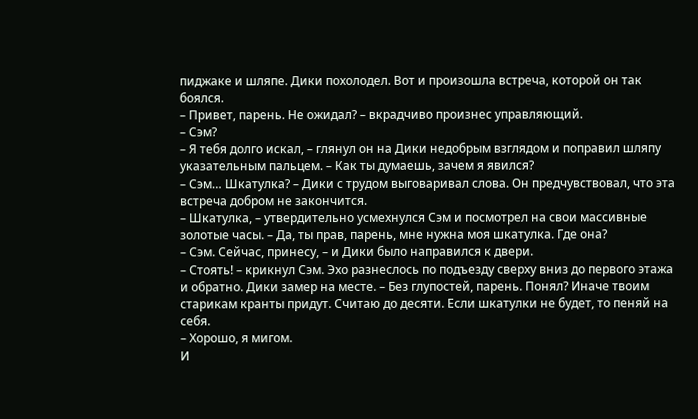пиджаке и шляпе. Дики похолодел. Вот и произошла встреча, которой он так боялся.
– Привет, парень. Не ожидал? – вкрадчиво произнес управляющий.
– Сэм?
– Я тебя долго искал, – глянул он на Дики недобрым взглядом и поправил шляпу указательным пальцем. – Как ты думаешь, зачем я явился?
– Сэм… Шкатулка? – Дики с трудом выговаривал слова. Он предчувствовал, что эта встреча добром не закончится.
– Шкатулка, – утвердительно усмехнулся Сэм и посмотрел на свои массивные золотые часы. – Да, ты прав, парень, мне нужна моя шкатулка. Где она?
– Сэм. Сейчас, принесу, – и Дики было направился к двери.
– Стоять! – крикнул Сэм. Эхо разнеслось по подъезду сверху вниз до первого этажа и обратно. Дики замер на месте. – Без глупостей, парень. Понял? Иначе твоим старикам кранты придут. Считаю до десяти. Если шкатулки не будет, то пеняй на себя.
– Хорошо, я мигом.
И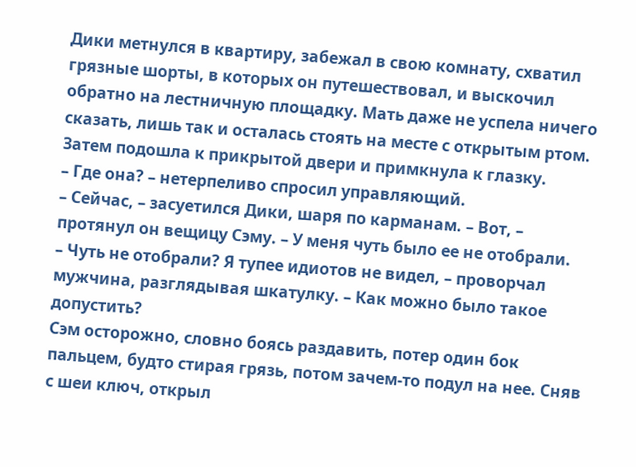Дики метнулся в квартиру, забежал в свою комнату, схватил грязные шорты, в которых он путешествовал, и выскочил обратно на лестничную площадку. Мать даже не успела ничего сказать, лишь так и осталась стоять на месте с открытым ртом. Затем подошла к прикрытой двери и примкнула к глазку.
– Где она? – нетерпеливо спросил управляющий.
– Сейчас, – засуетился Дики, шаря по карманам. – Вот, – протянул он вещицу Сэму. – У меня чуть было ее не отобрали.
– Чуть не отобрали? Я тупее идиотов не видел, – проворчал мужчина, разглядывая шкатулку. – Как можно было такое допустить?
Сэм осторожно, словно боясь раздавить, потер один бок пальцем, будто стирая грязь, потом зачем-то подул на нее. Сняв с шеи ключ, открыл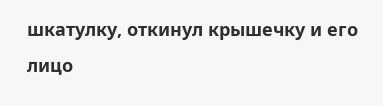шкатулку, откинул крышечку и его лицо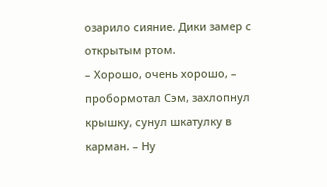озарило сияние. Дики замер с открытым ртом.
– Хорошо, очень хорошо, – пробормотал Сэм, захлопнул крышку, сунул шкатулку в карман. – Ну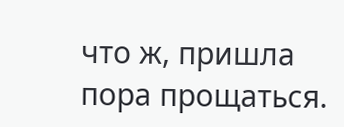что ж, пришла пора прощаться.